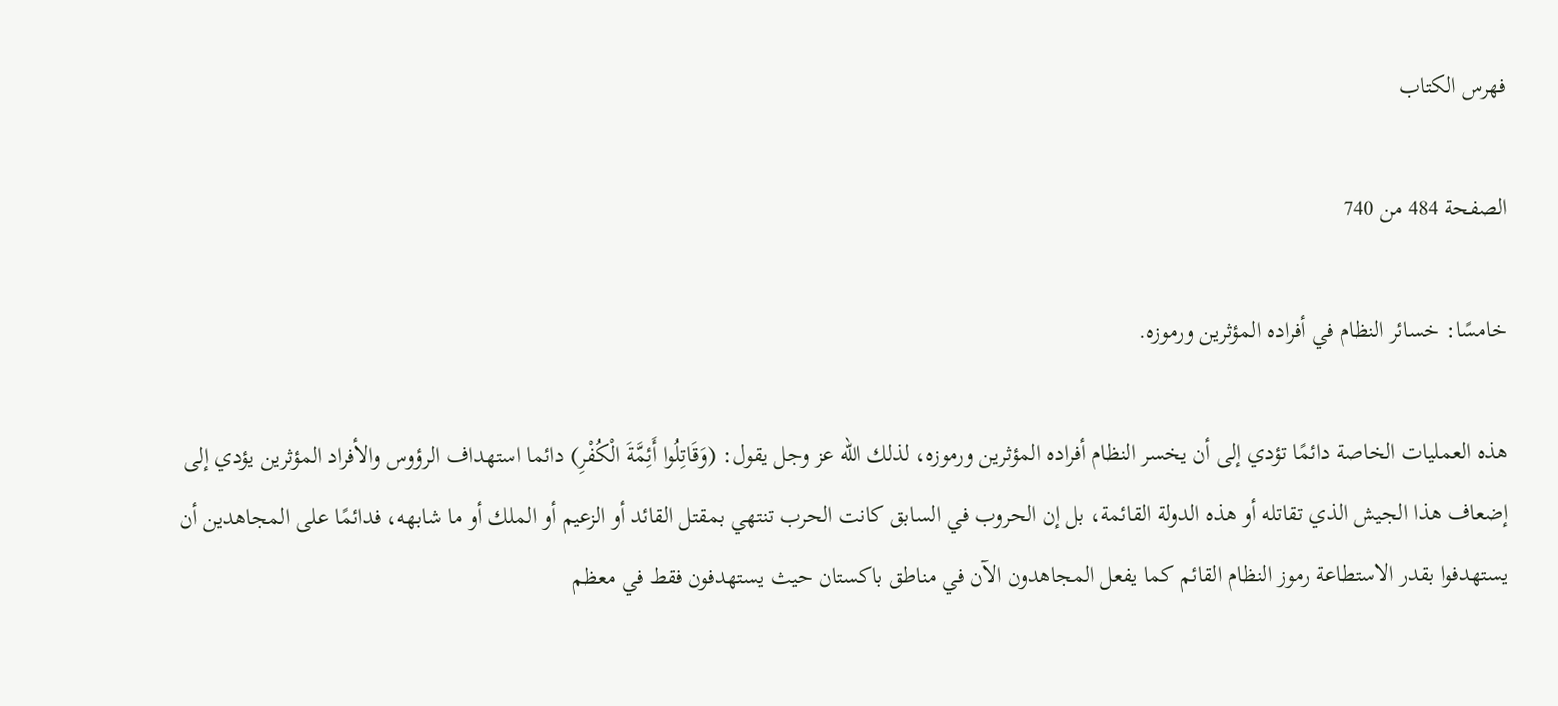فهرس الكتاب

الصفحة 484 من 740

خامسًا: خسائر النظام في أفراده المؤثرين ورموزه.

هذه العمليات الخاصة دائمًا تؤدي إلى أن يخسر النظام أفراده المؤثرين ورموزه، لذلك الله عز وجل يقول: (وَقَاتِلُوا أَئِمَّةَ الْكُفْرِ) دائما استهداف الرؤوس والأفراد المؤثرين يؤدي إلى إضعاف هذا الجيش الذي تقاتله أو هذه الدولة القائمة، بل إن الحروب في السابق كانت الحرب تنتهي بمقتل القائد أو الزعيم أو الملك أو ما شابهه، فدائمًا على المجاهدين أن يستهدفوا بقدر الاستطاعة رموز النظام القائم كما يفعل المجاهدون الآن في مناطق باكستان حيث يستهدفون فقط في معظم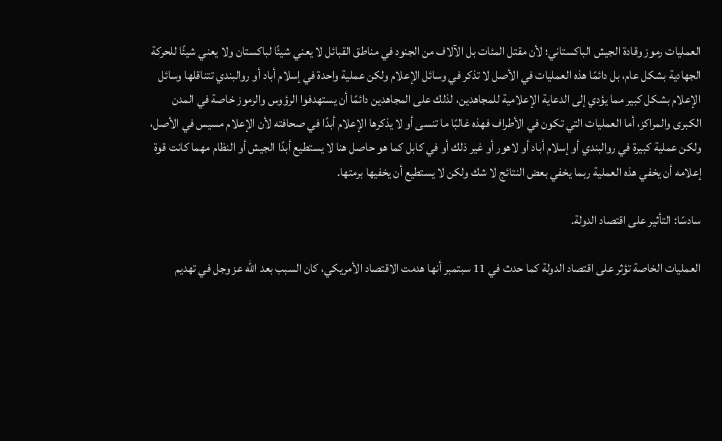العمليات رموز وقادة الجيش الباكستاني؛ لأن مقتل المئات بل الآلاف من الجنود في مناطق القبائل لا يعني شيئًا لباكستان ولا يعني شيئًا للحركة الجهادية بشكل عام، بل دائمًا هذه العمليات في الأصل لا تذكر في وسائل الإعلام ولكن عملية واحدة في إسلام أباد أو روالبندي تتناقلها وسائل الإعلام بشكل كبير مما يؤدي إلى الدعاية الإعلامية للمجاهدين، لذلك على المجاهدين دائمًا أن يستهدفوا الرؤوس والرموز خاصة في المدن الكبرى والمراكز، أما العمليات التي تكون في الأطراف فهذه غالبًا ما تنسى أو لا يذكرها الإعلام أبدًا في صحافته لأن الإعلام مسيس في الأصل، ولكن عملية كبيرة في روالبندي أو إسلام أباد أو لاهور أو غير ذلك أو في كابل كما هو حاصل هنا لا يستطيع أبدًا الجيش أو النظام مهما كانت قوة إعلامه أن يخفي هذه العملية ربما يخفي بعض النتائج لا شك ولكن لا يستطيع أن يخفيها برمتها.

سادسًا: التأثير على اقتصاد الدولة.

العمليات الخاصة تؤثر على اقتصاد الدولة كما حدث في 11 سبتمبر أنها هدمت الاقتصاد الأمريكي، كان السبب بعد الله عز وجل في تهديم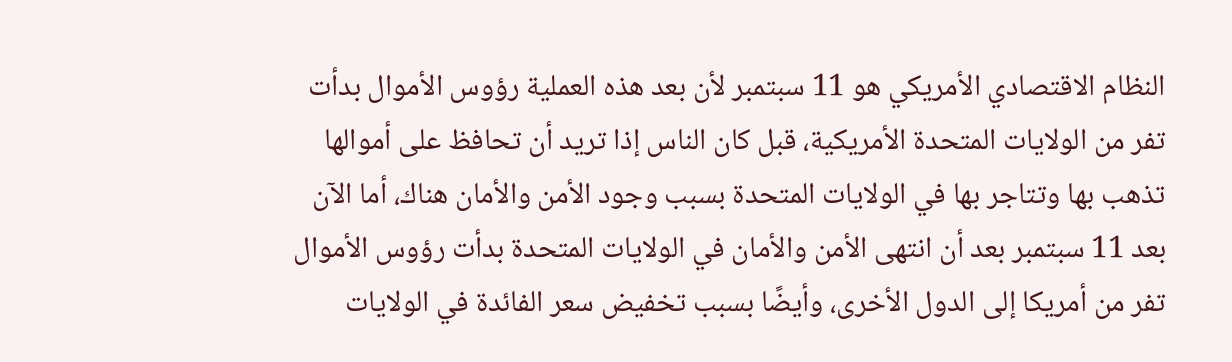النظام الاقتصادي الأمريكي هو 11 سبتمبر لأن بعد هذه العملية رؤوس الأموال بدأت تفر من الولايات المتحدة الأمريكية، قبل كان الناس إذا تريد أن تحافظ على أموالها تذهب بها وتتاجر بها في الولايات المتحدة بسبب وجود الأمن والأمان هناك، أما الآن بعد 11 سبتمبر بعد أن انتهى الأمن والأمان في الولايات المتحدة بدأت رؤوس الأموال تفر من أمريكا إلى الدول الأخرى، وأيضًا بسبب تخفيض سعر الفائدة في الولايات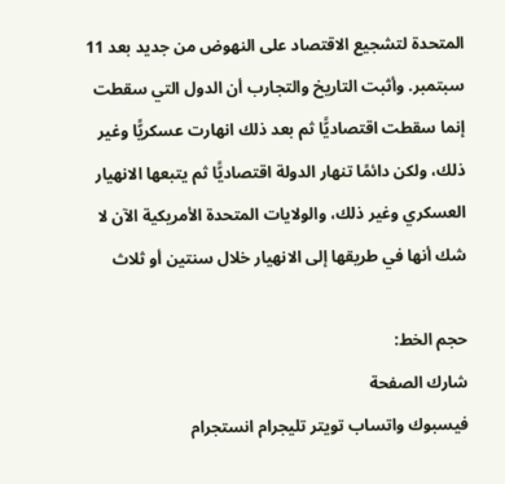المتحدة لتشجيع الاقتصاد على النهوض من جديد بعد 11 سبتمبر. وأثبت التاريخ والتجارب أن الدول التي سقطت إنما سقطت اقتصاديًّا ثم بعد ذلك انهارت عسكريًّا وغير ذلك، ولكن دائمًا تنهار الدولة اقتصاديًّا ثم يتبعها الانهيار العسكري وغير ذلك، والولايات المتحدة الأمريكية الآن لا شك أنها في طريقها إلى الانهيار خلال سنتين أو ثلاث

حجم الخط:
شارك الصفحة
فيسبوك واتساب تويتر تليجرام انستجرام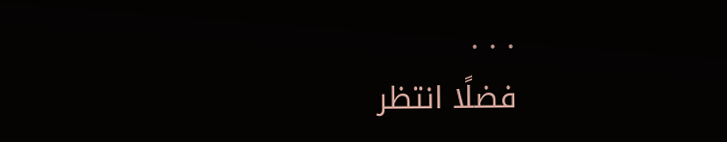. . .
فضلًا انتظر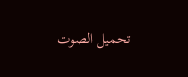تحميل الصوت